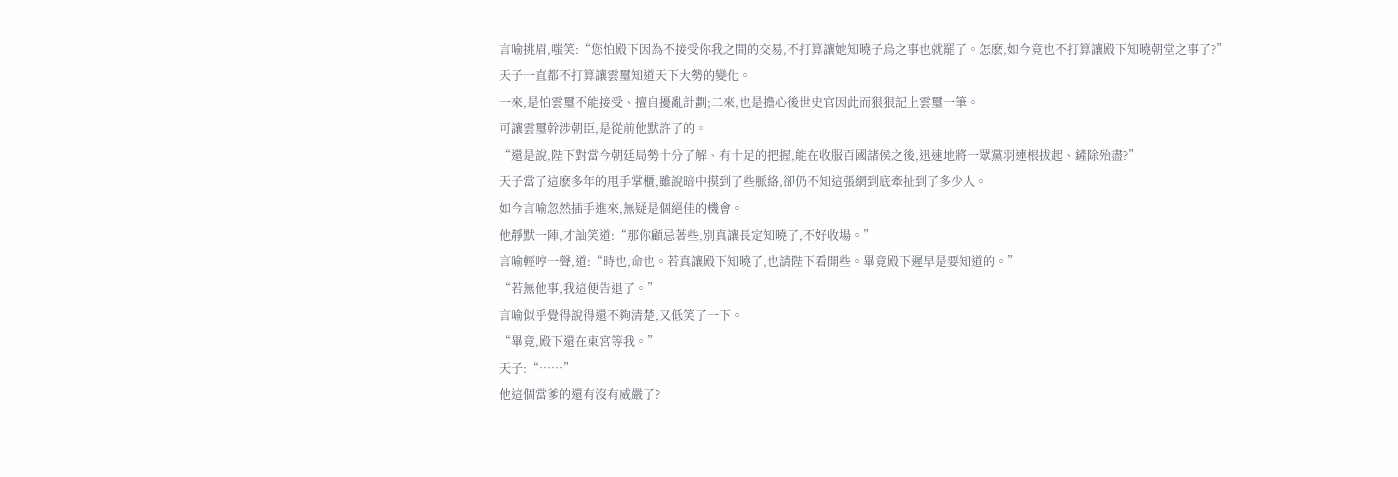言喻挑眉,嗤笑:“您怕殿下因為不接受你我之間的交易,不打算讓她知曉子烏之事也就罷了。怎麽,如今竟也不打算讓殿下知曉朝堂之事了?”
天子一直都不打算讓雲璽知道天下大勢的變化。
一來,是怕雲璽不能接受、擅自擾亂計劃;二來,也是擔心後世史官因此而狠狠記上雲璽一筆。
可讓雲璽幹涉朝臣,是從前他默許了的。
“還是說,陛下對當今朝廷局勢十分了解、有十足的把握,能在收服百國諸侯之後,迅速地將一眾黨羽連根拔起、鏟除殆盡?”
天子當了這麽多年的甩手掌櫃,雖說暗中摸到了些脈絡,卻仍不知這張網到底牽扯到了多少人。
如今言喻忽然插手進來,無疑是個絕佳的機會。
他靜默一陣,才訕笑道:“那你顧忌著些,別真讓長定知曉了,不好收場。”
言喻輕哼一聲,道:“時也,命也。若真讓殿下知曉了,也請陛下看開些。畢竟殿下遲早是要知道的。”
“若無他事,我這便告退了。”
言喻似乎覺得說得還不夠清楚,又低笑了一下。
“畢竟,殿下還在東宮等我。”
天子:“……”
他這個當爹的還有沒有威嚴了?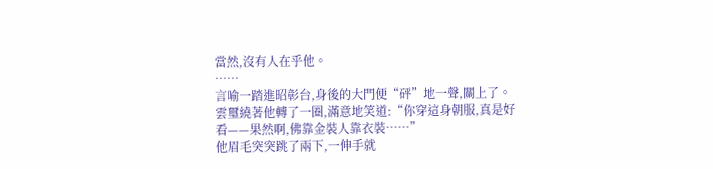當然,沒有人在乎他。
……
言喻一踏進昭彰台,身後的大門便“砰”地一聲,關上了。
雲璽繞著他轉了一圈,滿意地笑道:“你穿這身朝服,真是好看——果然啊,佛靠金裝人靠衣裝……”
他眉毛突突跳了兩下,一伸手就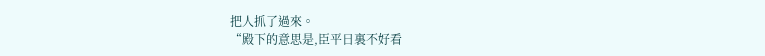把人抓了過來。
“殿下的意思是,臣平日裏不好看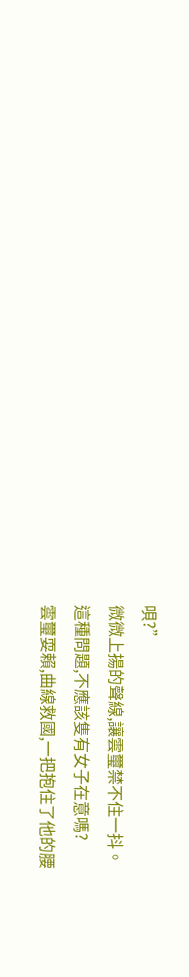唄?”
微微上揚的聲線,讓雲璽禁不住一抖。
這種問題,不應該隻有女子在意嗎?
雲璽耍賴,曲線救國,一把抱住了他的腰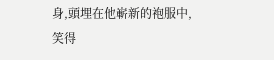身,頭埋在他嶄新的袍服中,笑得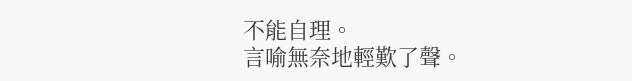不能自理。
言喻無奈地輕歎了聲。